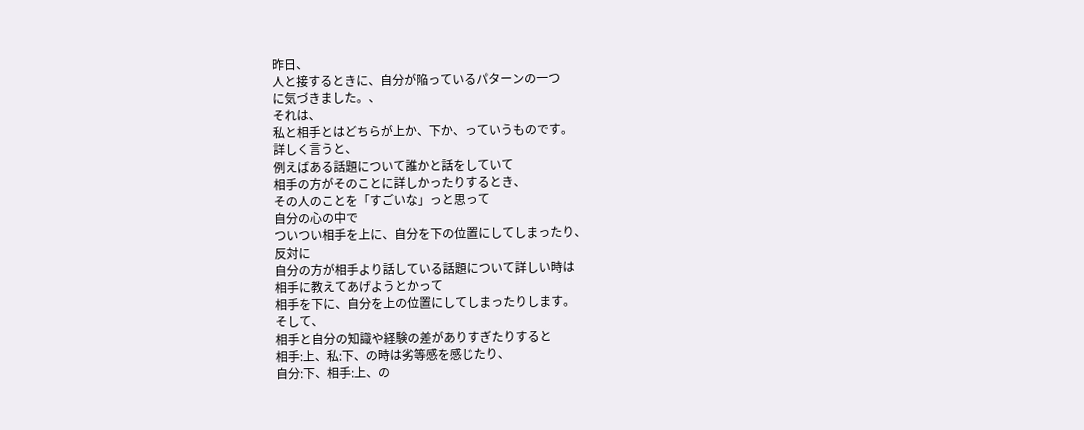昨日、
人と接するときに、自分が陥っているパターンの一つ
に気づきました。、
それは、
私と相手とはどちらが上か、下か、っていうものです。
詳しく言うと、
例えばある話題について誰かと話をしていて
相手の方がそのことに詳しかったりするとき、
その人のことを「すごいな」っと思って
自分の心の中で
ついつい相手を上に、自分を下の位置にしてしまったり、
反対に
自分の方が相手より話している話題について詳しい時は
相手に教えてあげようとかって
相手を下に、自分を上の位置にしてしまったりします。
そして、
相手と自分の知識や経験の差がありすぎたりすると
相手:上、私:下、の時は劣等感を感じたり、
自分:下、相手:上、の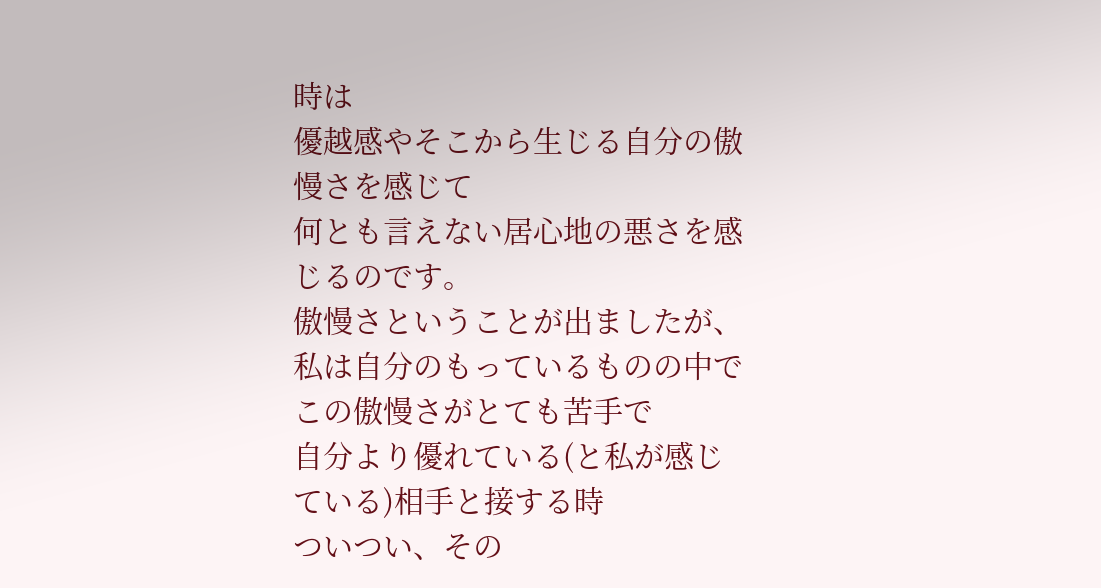時は
優越感やそこから生じる自分の傲慢さを感じて
何とも言えない居心地の悪さを感じるのです。
傲慢さということが出ましたが、
私は自分のもっているものの中で
この傲慢さがとても苦手で
自分より優れている(と私が感じている)相手と接する時
ついつい、その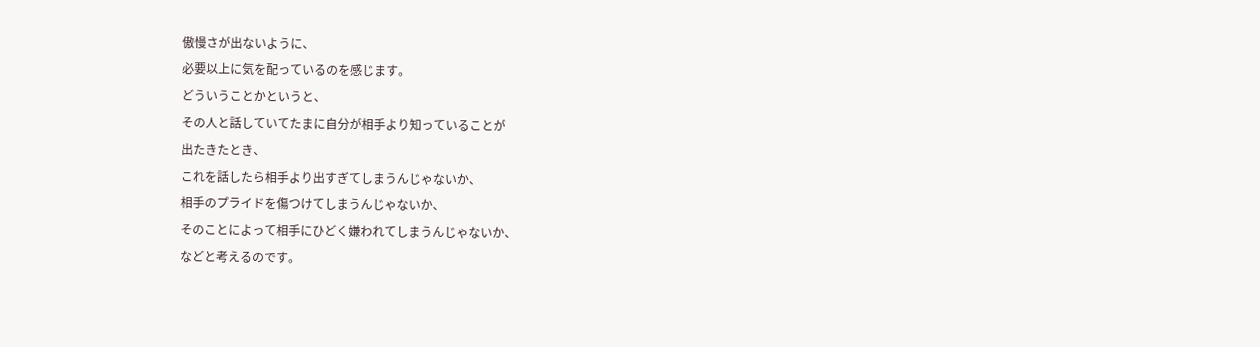傲慢さが出ないように、
必要以上に気を配っているのを感じます。
どういうことかというと、
その人と話していてたまに自分が相手より知っていることが
出たきたとき、
これを話したら相手より出すぎてしまうんじゃないか、
相手のプライドを傷つけてしまうんじゃないか、
そのことによって相手にひどく嫌われてしまうんじゃないか、
などと考えるのです。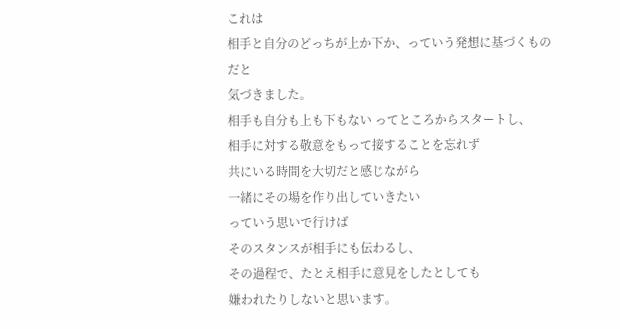これは
相手と自分のどっちが上か下か、っていう発想に基づくものだと
気づきました。
相手も自分も上も下もない ってところからスタートし、
相手に対する敬意をもって接することを忘れず
共にいる時間を大切だと感じながら
一緒にその場を作り出していきたい
っていう思いで行けば
そのスタンスが相手にも伝わるし、
その過程で、たとえ相手に意見をしたとしても
嫌われたりしないと思います。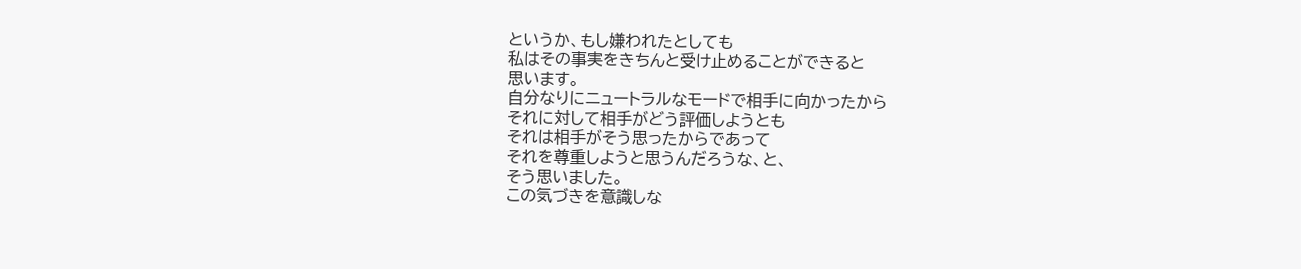というか、もし嫌われたとしても
私はその事実をきちんと受け止めることができると
思います。
自分なりにニュートラルなモードで相手に向かったから
それに対して相手がどう評価しようとも
それは相手がそう思ったからであって
それを尊重しようと思うんだろうな、と、
そう思いました。
この気づきを意識しな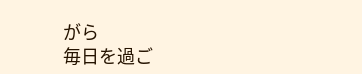がら
毎日を過ご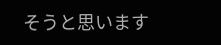そうと思います